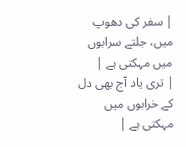| سفر کی دھوپ میں، جلتے سرابوں میں مہکتی ہے |
| تری یاد آج بھی دل کے خرابوں میں مہکتی ہے |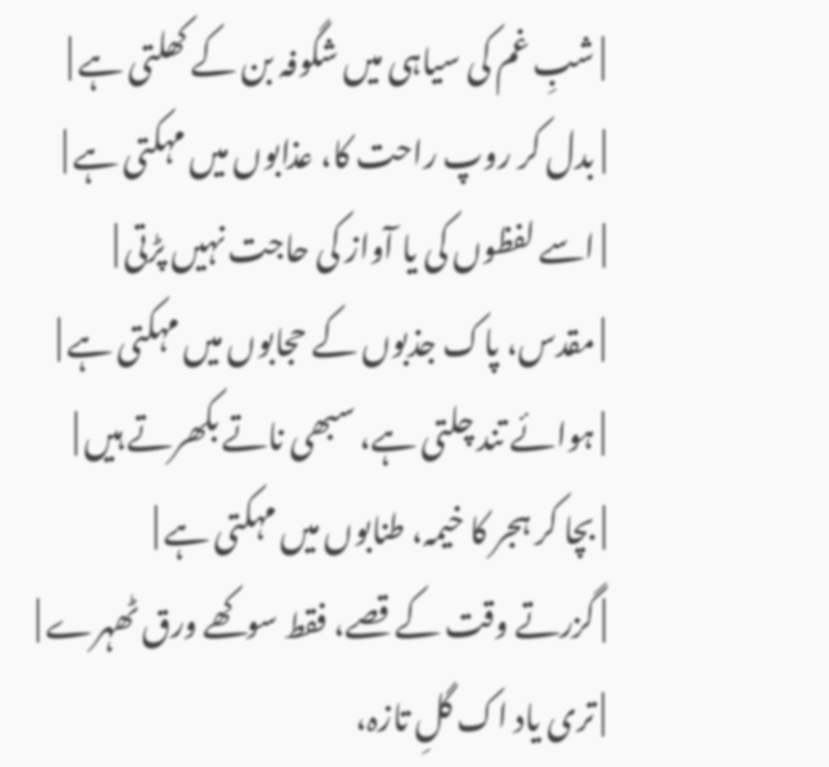| شبِ غم کی سیاہی میں شگوفہ بن کے کھلتی ہے |
| بدل کر روپ راحت کا، عذابوں میں مہکتی ہے |
| اسے لفظوں کی یا آواز کی حاجت نہیں پڑتی |
| مقدس، پاک جذبوں کے حجابوں میں مہکتی ہے |
| ہوائے تند چلتی ہے، سبھی ناتے بکھرتے ہیں |
| بچا کر ہجر کا خیمہ، طنابوں میں مہکتی ہے |
| گزرتے وقت کے قصے، فقط سوکھے ورق ٹھہرے |
| تری یاد اک گلِ تازہ،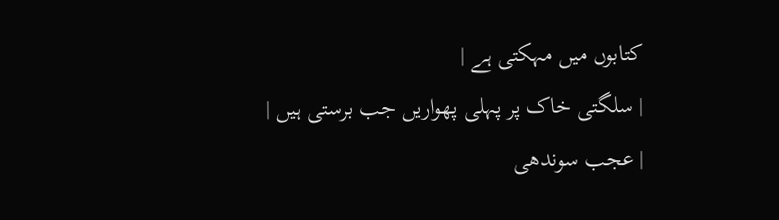کتابوں میں مہکتی ہے |
| سلگتی خاک پر پہلی پھواریں جب برستی ہیں |
| عجب سوندھی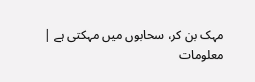مہک بن کر، سحابوں میں مہکتی ہے |
معلومات